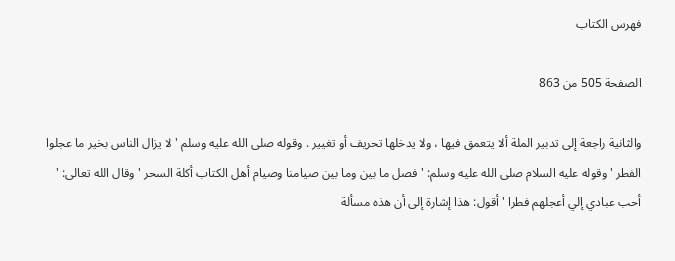فهرس الكتاب

الصفحة 505 من 863

والثانية راجعة إلى تدبير الملة ألا يتعمق فيها ، ولا يدخلها تحريف أو تغيير . وقوله صلى الله عليه وسلم ' لا يزال الناس بخير ما عجلوا الفطر ' وقوله عليه السلام صلى الله عليه وسلم: ' فصل ما بين وما بين صيامنا وصيام أهل الكتاب أكلة السحر ' وقال الله تعالى: ' أحب عبادي إلي أعجلهم فطرا ' أقول: هذا إشارة إلى أن هذه مسألة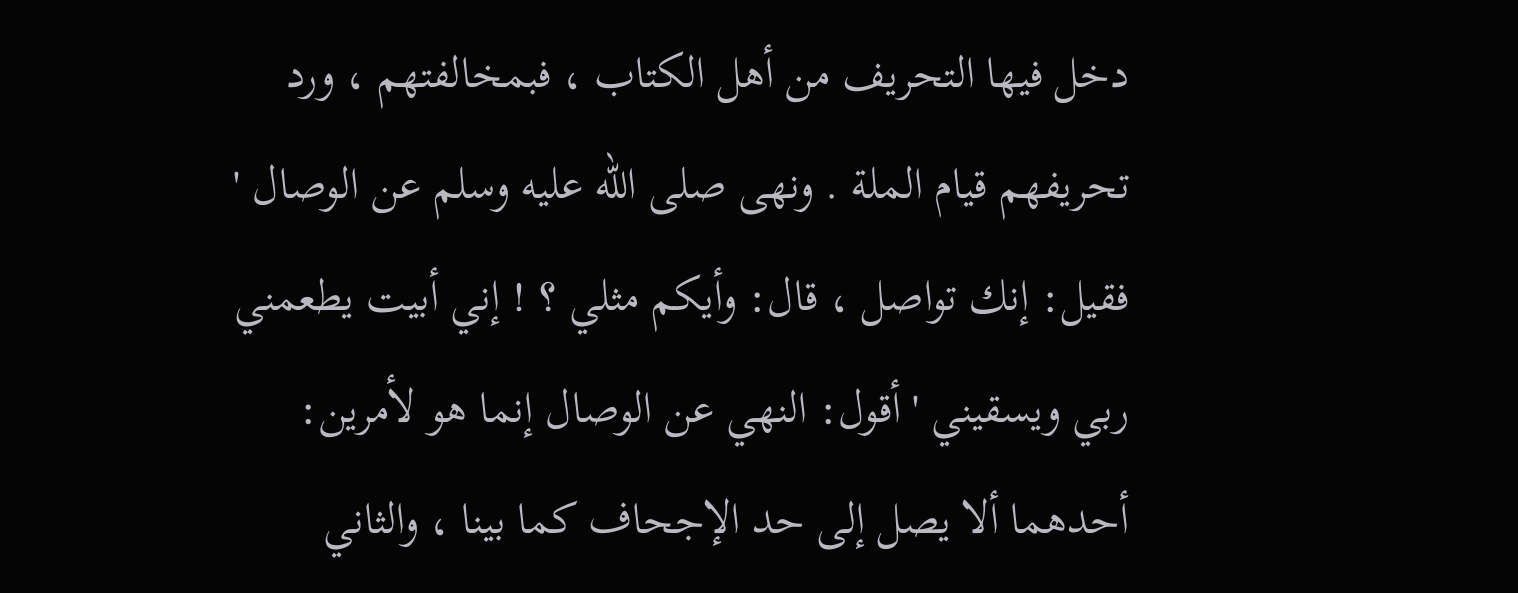دخل فيها التحريف من أهل الكتاب ، فبمخالفتهم ، ورد تحريفهم قيام الملة . ونهى صلى الله عليه وسلم عن الوصال ' فقيل: إنك تواصل ، قال: وأيكم مثلي ؟ ! إني أبيت يطعمني ربي ويسقيني ' أقول: النهي عن الوصال إنما هو لأمرين: أحدهما ألا يصل إلى حد الإجحاف كما بينا ، والثاني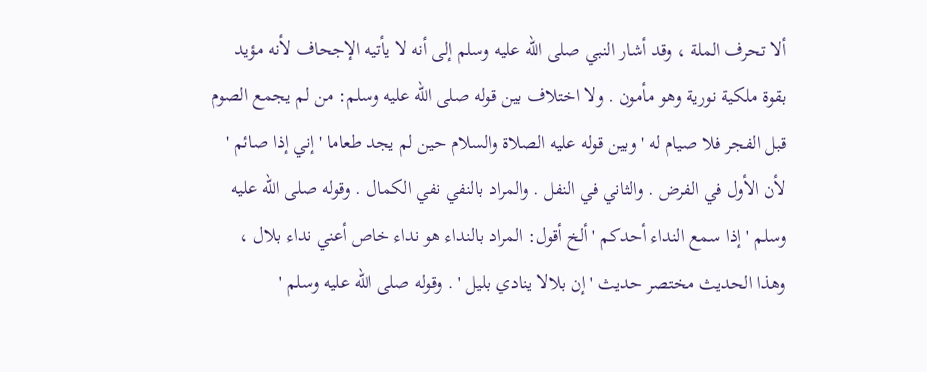ألا تحرف الملة ، وقد أشار النبي صلى الله عليه وسلم إلى أنه لا يأتيه الإجحاف لأنه مؤيد بقوة ملكية نورية وهو مأمون . ولا اختلاف بين قوله صلى الله عليه وسلم: من لم يجمع الصوم قبل الفجر فلا صيام له ' وبين قوله عليه الصلاة والسلام حين لم يجد طعاما ' إني إذا صائم ' لأن الأول في الفرض . والثاني في النفل . والمراد بالنفي نفي الكمال . وقوله صلى الله عليه وسلم ' إذا سمع النداء أحدكم ' ألخ أقول: المراد بالنداء هو نداء خاص أعني نداء بلال ، وهذا الحديث مختصر حديث ' إن بلالا ينادي بليل ' . وقوله صلى الله عليه وسلم '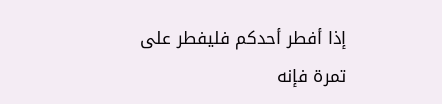إذا أفطر أحدكم فليفطر على تمرة فإنه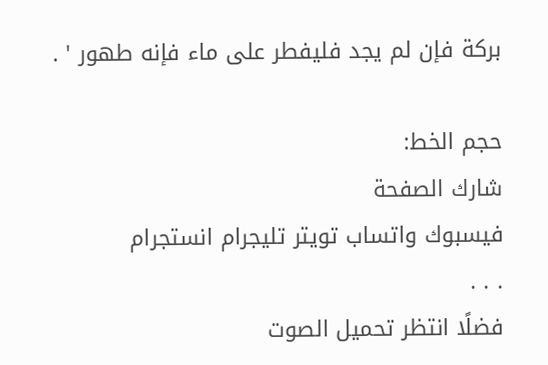بركة فإن لم يجد فليفطر على ماء فإنه طهور ' .

حجم الخط:
شارك الصفحة
فيسبوك واتساب تويتر تليجرام انستجرام
. . .
فضلًا انتظر تحميل الصوت